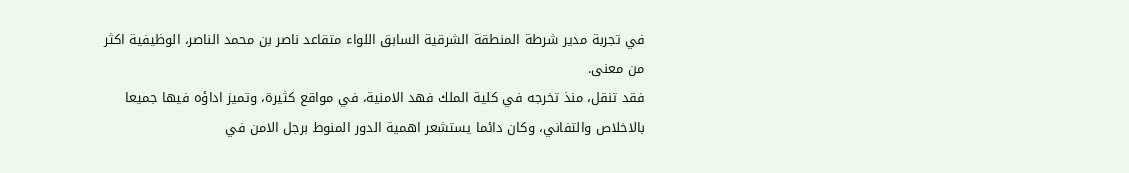في تجربة مدير شرطة المنطقة الشرقية السابق اللواء متقاعد ناصر بن محمد الناصر، الوظيفية اكثر من معنى.
فقد تنقل، منذ تخرجه في كلية الملك فهد الامنية، في مواقع كثيرة، وتميز اداؤه فيها جميعا بالاخلاص والتفاني، وكان دائما يستشعر اهمية الدور المنوط برجل الامن في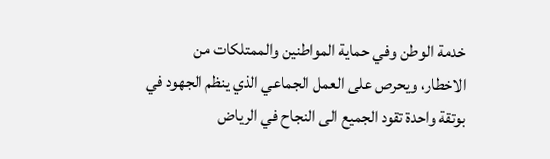خدمة الوطن وفي حماية المواطنين والممتلكات من الاخطار، ويحرص على العمل الجماعي الذي ينظم الجهود في بوتقة واحدة تقود الجميع الى النجاح في الرياض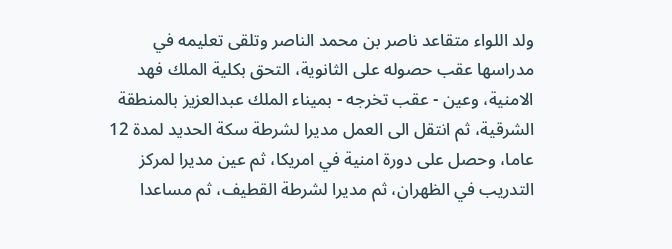ولد اللواء متقاعد ناصر بن محمد الناصر وتلقى تعليمه في مدراسها عقب حصوله على الثانوية، التحق بكلية الملك فهد الامنية، وعين - عقب تخرجه - بميناء الملك عبدالعزيز بالمنطقة الشرقية، ثم انتقل الى العمل مديرا لشرطة سكة الحديد لمدة 12 عاما، وحصل على دورة امنية في امريكا، ثم عين مديرا لمركز التدريب في الظهران، ثم مديرا لشرطة القطيف، ثم مساعدا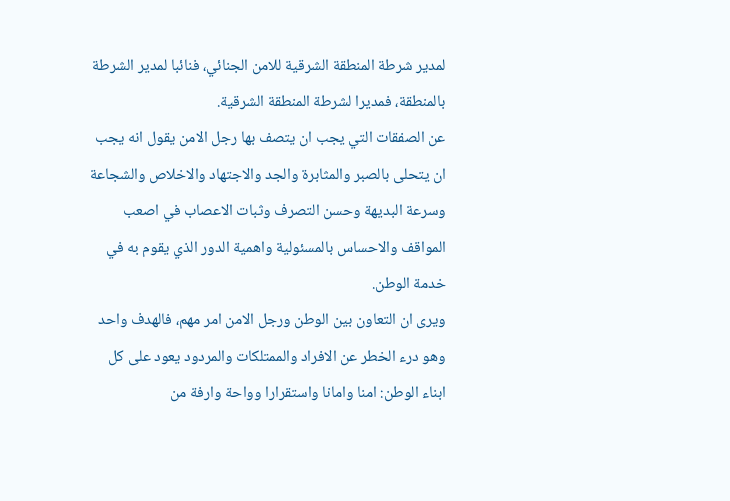لمدير شرطة المنطقة الشرقية للامن الجنائي، فنائبا لمدير الشرطة بالمنطقة، فمديرا لشرطة المنطقة الشرقية.
عن الصفقات التي يجب ان يتصف بها رجل الامن يقول انه يجب ان يتحلى بالصبر والمثابرة والجد والاجتهاد والاخلاص والشجاعة وسرعة البديهة وحسن التصرف وثبات الاعصاب في اصعب المواقف والاحساس بالمسئولية واهمية الدور الذي يقوم به في خدمة الوطن.
ويرى ان التعاون بين الوطن ورجل الامن امر مهم، فالهدف واحد وهو درء الخطر عن الافراد والممتلكات والمردود يعود على كل ابناء الوطن: امنا وامانا واستقرارا وواحة وارفة من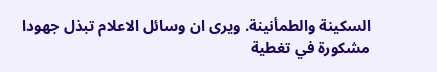السكينة والطمأنينة. ويرى ان وسائل الاعلام تبذل جهودا مشكورة في تغطية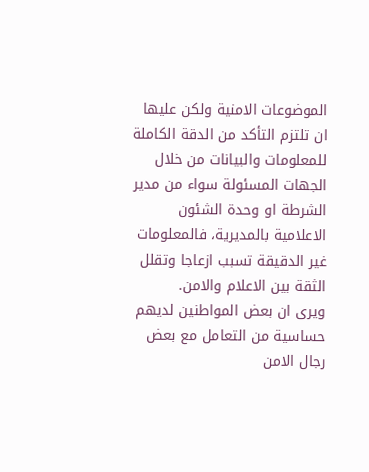الموضوعات الامنية ولكن عليها ان تلتزم التأكد من الدقة الكاملة للمعلومات والبيانات من خلال الجهات المسئولة سواء من مدير الشرطة او وحدة الشئون الاعلامية بالمديرية، فالمعلومات غير الدقيقة تسبب ازعاجا وتقلل الثقة بين الاعلام والامن.
ويرى ان بعض المواطنين لديهم حساسية من التعامل مع بعض رجال الامن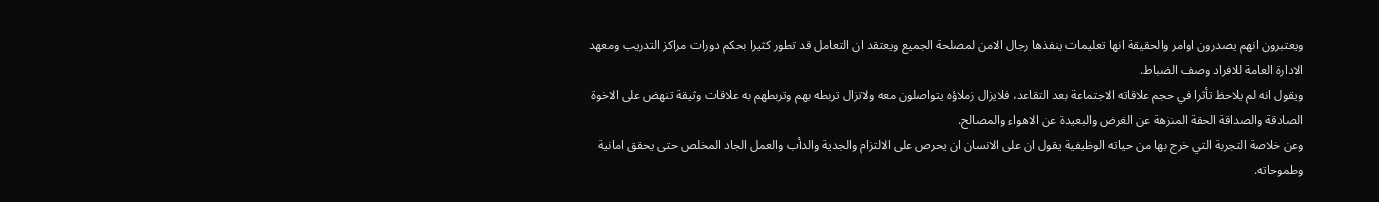ويعتبرون انهم يصدرون اوامر والحقيقة انها تعليمات ينفذها رجال الامن لمصلحة الجميع ويعتقد ان التعامل قد تطور كثيرا بحكم دورات مراكز التدريب ومعهد الادارة العامة للافراد وصف الضباط.
ويقول انه لم يلاحظ تأثرا في حجم علاقاته الاجتماعة بعد التقاعد، فلايزال زملاؤه يتواصلون معه ولاتزال تربطه بهم وتربطهم به علاقات وثيقة تنهض على الاخوة الصادقة والصداقة الحقة المنزهة عن الغرض والبعيدة عن الاهواء والمصالح.
وعن خلاصة التجربة التي خرج بها من حياته الوظيفية يقول ان على الانسان ان يحرص على الالتزام والجدية والدأب والعمل الجاد المخلص حتى يحقق امانية وطموحاته.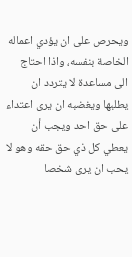ويحرص على ان يؤدي اعماله الخاصة بنفسه، واذا احتاج الى مساعدة لا يتردد ان يطلبها ويغضبه ان يرى اعتداء على حق احد ويجب أن يعطي كل ذي حق حقه وهو لا يحب ان يرى شخصا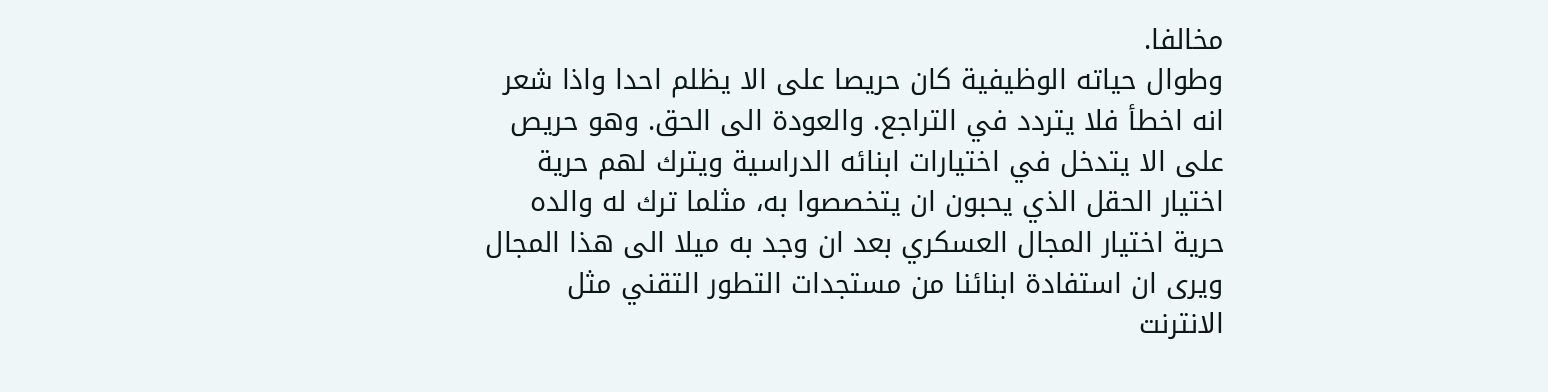مخالفا.
وطوال حياته الوظيفية كان حريصا على الا يظلم احدا واذا شعر انه اخطأ فلا يتردد في التراجع. والعودة الى الحق. وهو حريص على الا يتدخل في اختيارات ابنائه الدراسية ويترك لهم حرية اختيار الحقل الذي يحبون ان يتخصصوا به، مثلما ترك له والده حرية اختيار المجال العسكري بعد ان وجد به ميلا الى هذا المجال ويرى ان استفادة ابنائنا من مستجدات التطور التقني مثل الانترنت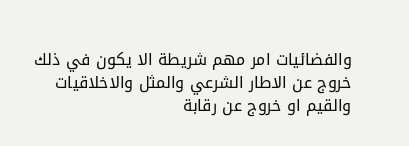والفضائيات امر مهم شريطة الا يكون في ذلك خروج عن الاطار الشرعي والمثل والاخلاقيات والقيم او خروج عن رقابة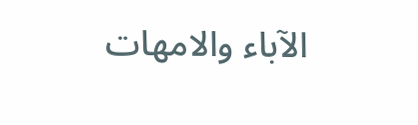الآباء والامهات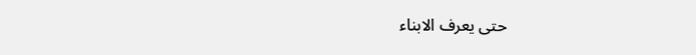حتى يعرف الابناء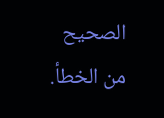الصحيح من الخطأ.